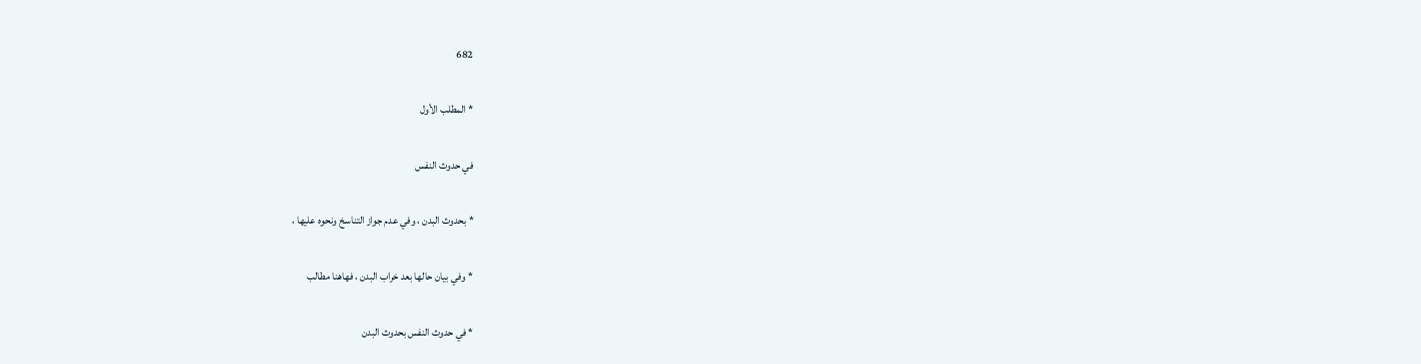682

* المطلب الأول

في حدوث النفس

* بحدوث البدن ، وفي عدم جواز التناسخ ونحوه عليها ،

* وفي بيان حالها بعد خراب البدن ، فهاهنا مطالب

* في حدوث النفس بحدوث البدن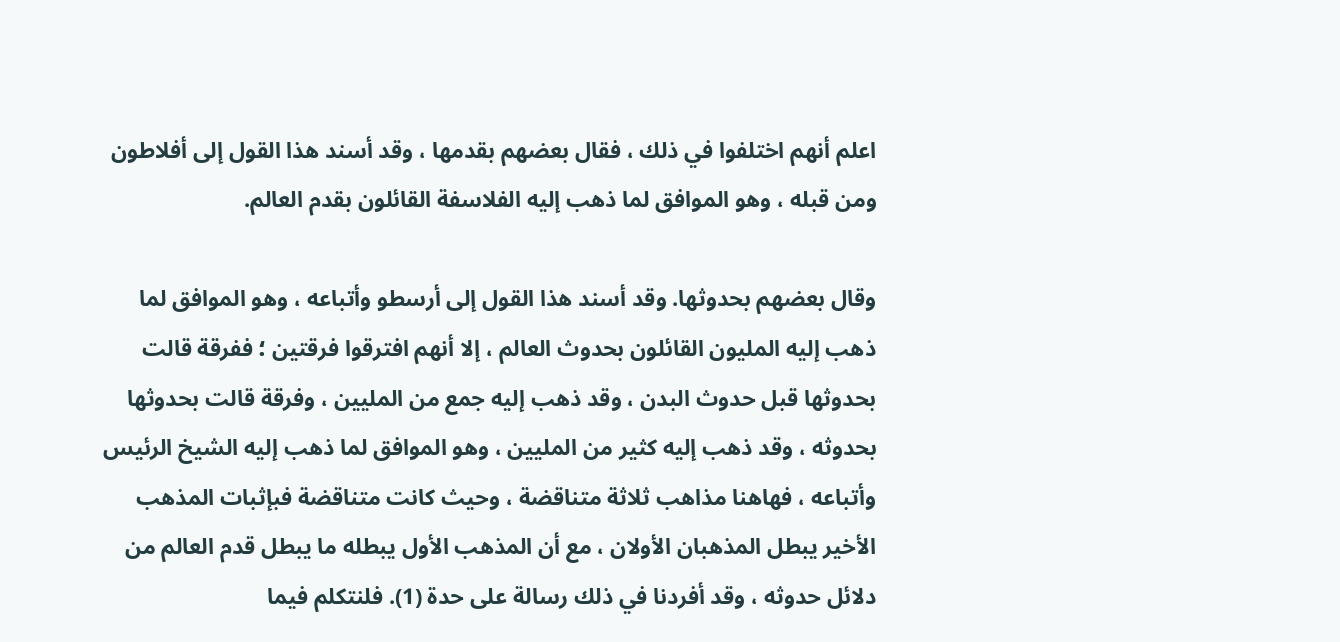اعلم أنهم اختلفوا في ذلك ، فقال بعضهم بقدمها ، وقد أسند هذا القول إلى أفلاطون ومن قبله ، وهو الموافق لما ذهب إليه الفلاسفة القائلون بقدم العالم.

وقال بعضهم بحدوثها. وقد أسند هذا القول إلى أرسطو وأتباعه ، وهو الموافق لما ذهب إليه المليون القائلون بحدوث العالم ، إلا أنهم افترقوا فرقتين ؛ ففرقة قالت بحدوثها قبل حدوث البدن ، وقد ذهب إليه جمع من المليين ، وفرقة قالت بحدوثها بحدوثه ، وقد ذهب إليه كثير من المليين ، وهو الموافق لما ذهب إليه الشيخ الرئيس وأتباعه ، فهاهنا مذاهب ثلاثة متناقضة ، وحيث كانت متناقضة فبإثبات المذهب الأخير يبطل المذهبان الأولان ، مع أن المذهب الأول يبطله ما يبطل قدم العالم من دلائل حدوثه ، وقد أفردنا في ذلك رسالة على حدة (1). فلنتكلم فيما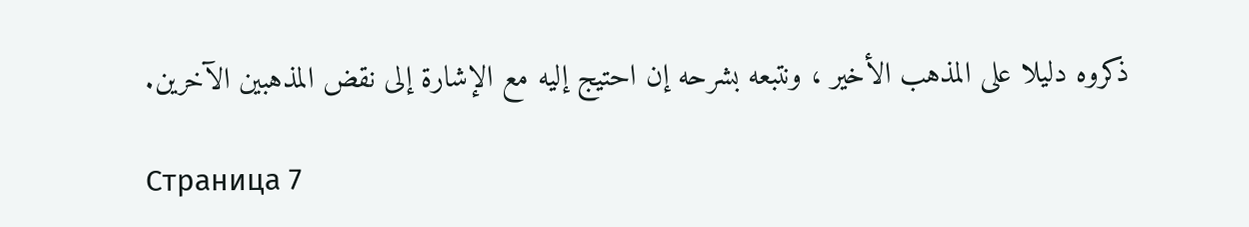ذكروه دليلا على المذهب الأخير ، ونتبعه بشرحه إن احتيج إليه مع الإشارة إلى نقض المذهبين الآخرين.

Страница 7